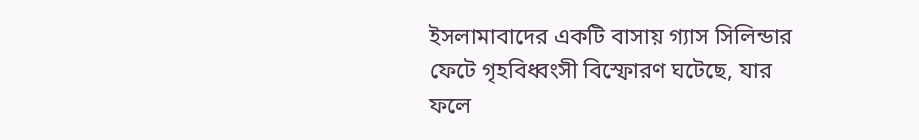ইসলামাবাদের একটি বাসায় গ্যাস সিলিন্ডার ফেটে গৃহবিধ্বংসী বিস্ফোরণ ঘটেছে, যার ফলে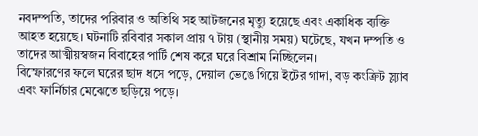নবদম্পতি, তাদের পরিবার ও অতিথি সহ আটজনের মৃত্যু হয়েছে এবং একাধিক ব্যক্তি আহত হয়েছে। ঘটনাটি রবিবার সকাল প্রায় ৭ টায় (স্থানীয় সময়) ঘটেছে, যখন দম্পতি ও তাদের আত্মীয়স্বজন বিবাহের পার্টি শেষ করে ঘরে বিশ্রাম নিচ্ছিলেন।
বিস্ফোরণের ফলে ঘরের ছাদ ধসে পড়ে, দেয়াল ভেঙে গিয়ে ইটের গাদা, বড় কংক্রিট স্ল্যাব এবং ফার্নিচার মেঝেতে ছড়িয়ে পড়ে।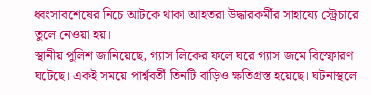ধ্বংসাবশেষের নিচে আটকে থাকা আহতরা উদ্ধারকর্মীর সাহায্যে স্ট্রেচারে তুলে নেওয়া হয়।
স্থানীয় পুলিশ জানিয়েছে, গ্যাস লিকের ফলে ঘরে গ্যাস জমে বিস্ফোরণ ঘটেছে। একই সময়ে পার্শ্ববর্তী তিনটি বাড়িও ক্ষতিগ্রস্ত হয়েছে। ঘটনাস্থলে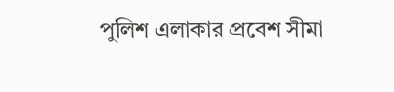পুলিশ এলাকার প্রবেশ সীমা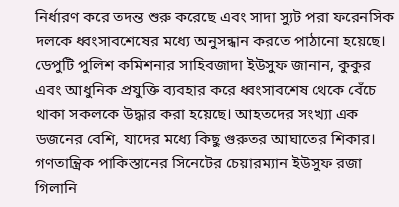নির্ধারণ করে তদন্ত শুরু করেছে এবং সাদা স্যুট পরা ফরেনসিক দলকে ধ্বংসাবশেষের মধ্যে অনুসন্ধান করতে পাঠানো হয়েছে।
ডেপুটি পুলিশ কমিশনার সাহিবজাদা ইউসুফ জানান, কুকুর এবং আধুনিক প্রযুক্তি ব্যবহার করে ধ্বংসাবশেষ থেকে বেঁচে থাকা সকলকে উদ্ধার করা হয়েছে। আহতদের সংখ্যা এক ডজনের বেশি, যাদের মধ্যে কিছু গুরুতর আঘাতের শিকার।
গণতান্ত্রিক পাকিস্তানের সিনেটের চেয়ারম্যান ইউসুফ রজা গিলানি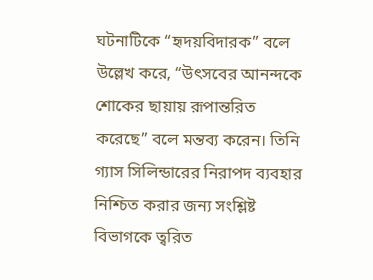ঘটনাটিকে “হৃদয়বিদারক” বলে উল্লেখ করে, “উৎসবের আনন্দকে শোকের ছায়ায় রূপান্তরিত করেছে” বলে মন্তব্য করেন। তিনি গ্যাস সিলিন্ডারের নিরাপদ ব্যবহার নিশ্চিত করার জন্য সংশ্লিষ্ট বিভাগকে ত্বরিত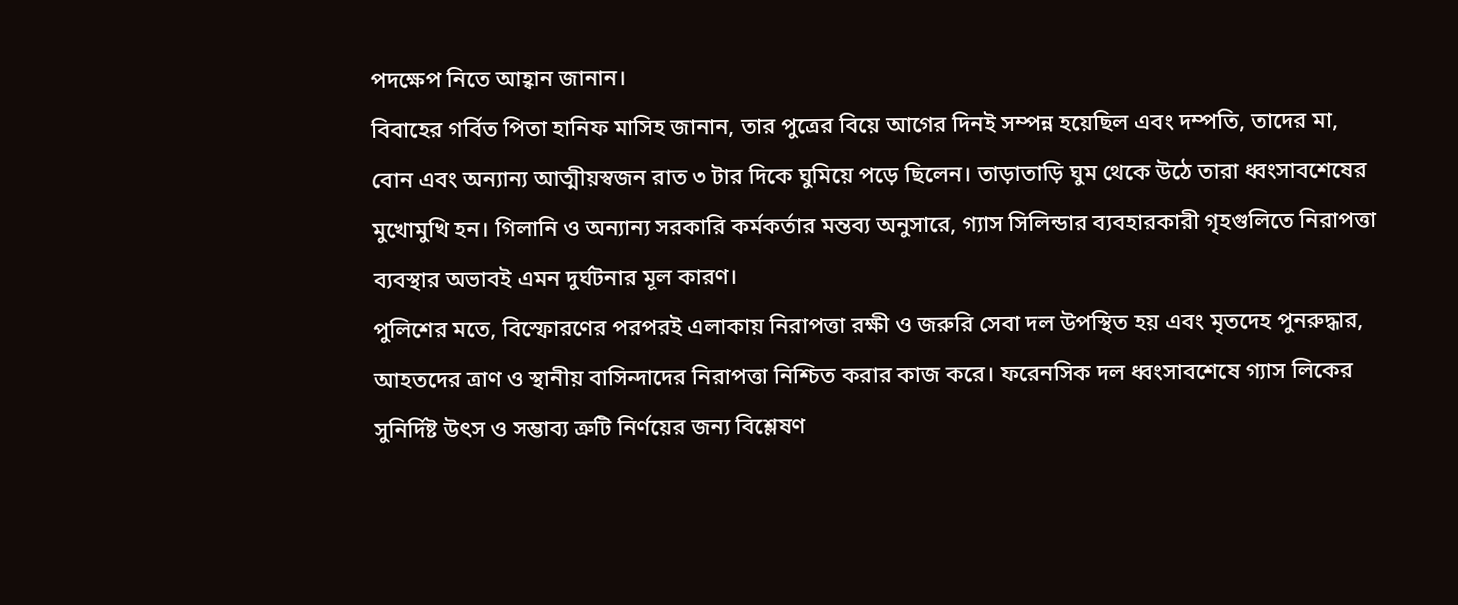পদক্ষেপ নিতে আহ্বান জানান।
বিবাহের গর্বিত পিতা হানিফ মাসিহ জানান, তার পুত্রের বিয়ে আগের দিনই সম্পন্ন হয়েছিল এবং দম্পতি, তাদের মা, বোন এবং অন্যান্য আত্মীয়স্বজন রাত ৩ টার দিকে ঘুমিয়ে পড়ে ছিলেন। তাড়াতাড়ি ঘুম থেকে উঠে তারা ধ্বংসাবশেষের মুখোমুখি হন। গিলানি ও অন্যান্য সরকারি কর্মকর্তার মন্তব্য অনুসারে, গ্যাস সিলিন্ডার ব্যবহারকারী গৃহগুলিতে নিরাপত্তা ব্যবস্থার অভাবই এমন দুর্ঘটনার মূল কারণ।
পুলিশের মতে, বিস্ফোরণের পরপরই এলাকায় নিরাপত্তা রক্ষী ও জরুরি সেবা দল উপস্থিত হয় এবং মৃতদেহ পুনরুদ্ধার, আহতদের ত্রাণ ও স্থানীয় বাসিন্দাদের নিরাপত্তা নিশ্চিত করার কাজ করে। ফরেনসিক দল ধ্বংসাবশেষে গ্যাস লিকের সুনির্দিষ্ট উৎস ও সম্ভাব্য ত্রুটি নির্ণয়ের জন্য বিশ্লেষণ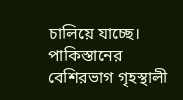চালিয়ে যাচ্ছে।
পাকিস্তানের বেশিরভাগ গৃহস্থালী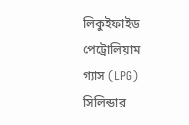লিকুইফাইড পেট্রোলিয়াম গ্যাস (LPG) সিলিন্ডার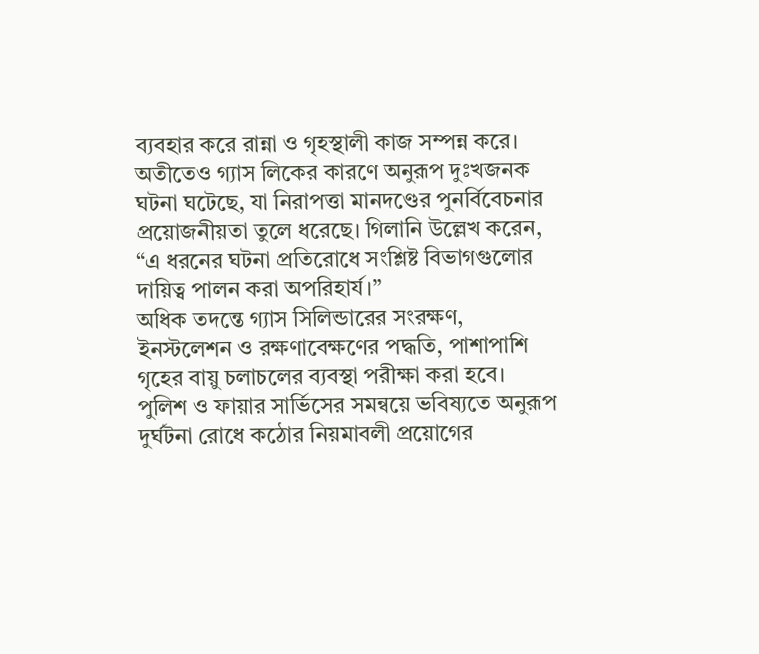ব্যবহার করে রান্না ও গৃহস্থালী কাজ সম্পন্ন করে। অতীতেও গ্যাস লিকের কারণে অনুরূপ দুঃখজনক ঘটনা ঘটেছে, যা নিরাপত্তা মানদণ্ডের পুনর্বিবেচনার প্রয়োজনীয়তা তুলে ধরেছে। গিলানি উল্লেখ করেন, “এ ধরনের ঘটনা প্রতিরোধে সংশ্লিষ্ট বিভাগগুলোর দায়িত্ব পালন করা অপরিহার্য।”
অধিক তদন্তে গ্যাস সিলিন্ডারের সংরক্ষণ, ইনস্টলেশন ও রক্ষণাবেক্ষণের পদ্ধতি, পাশাপাশি গৃহের বায়ু চলাচলের ব্যবস্থা পরীক্ষা করা হবে। পুলিশ ও ফায়ার সার্ভিসের সমন্বয়ে ভবিষ্যতে অনুরূপ দুর্ঘটনা রোধে কঠোর নিয়মাবলী প্রয়োগের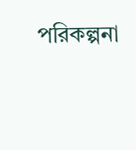পরিকল্পনা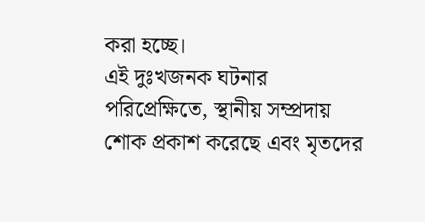করা হচ্ছে।
এই দুঃখজনক ঘটনার পরিপ্রেক্ষিতে, স্থানীয় সম্প্রদায় শোক প্রকাশ করেছে এবং মৃতদের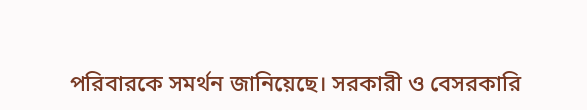পরিবারকে সমর্থন জানিয়েছে। সরকারী ও বেসরকারি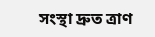সংস্থা দ্রুত ত্রাণ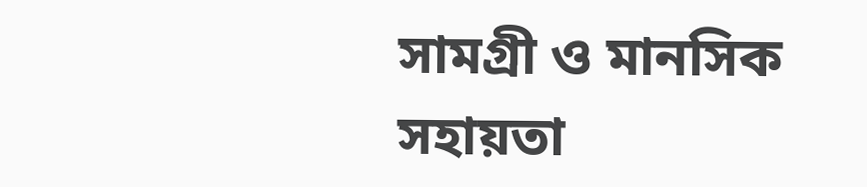সামগ্রী ও মানসিক সহায়তা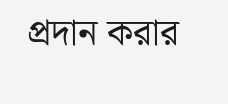প্রদান করার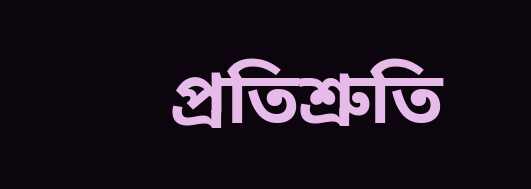প্রতিশ্রুতি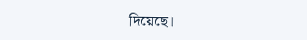দিয়েছে।